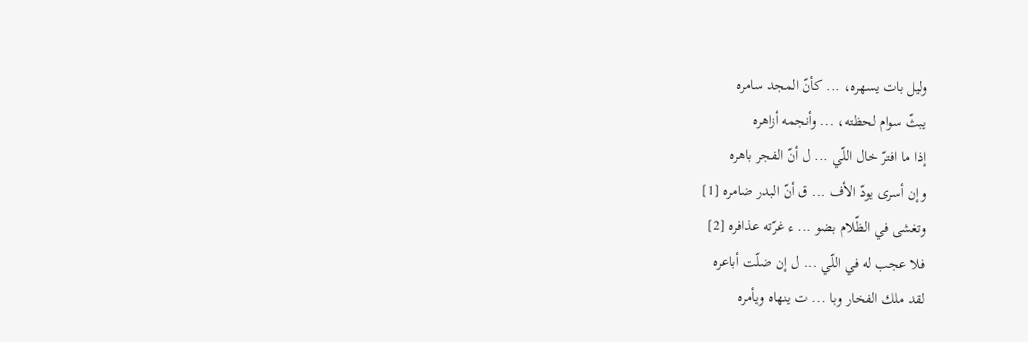وليل بات يسهره، ... كأنّ المجد سامره
يبثّ سوام لحظته، ... وأنجمه أزاهره
إذا ما افترّ خال اللّي ... ل أنّ الفجر باهره
وإن أسرى يودّ الأف ... ق أنّ البدر ضامره [1]
وتغشى في الظّلام بضو ... ء غرّته عذافره [2]
فلا عجب له في اللّي ... ل إن ضلّت أباعره
لقد ملك الفخار وبا ... ت ينهاه ويأمره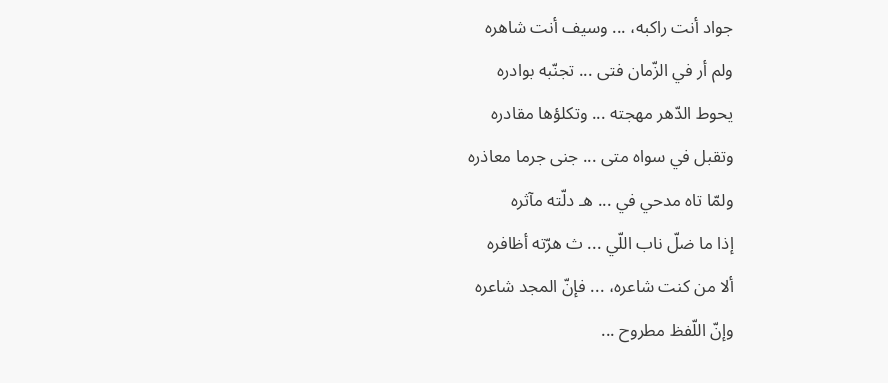جواد أنت راكبه، ... وسيف أنت شاهره
ولم أر في الزّمان فتى ... تجنّبه بوادره
يحوط الدّهر مهجته ... وتكلؤها مقادره
وتقبل في سواه متى ... جنى جرما معاذره
ولمّا تاه مدحي في ... هـ دلّته مآثره
إذا ما ضلّ ناب اللّي ... ث هرّته أظافره
ألا من كنت شاعره، ... فإنّ المجد شاعره
وإنّ اللّفظ مطروح ...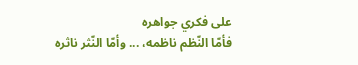على فكري جواهره
فأمّا النّظم ناظمه، ... وأمّا النّثر ناثره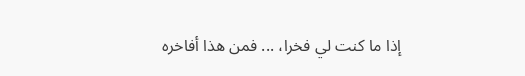إذا ما كنت لي فخرا، ... فمن هذا أفاخره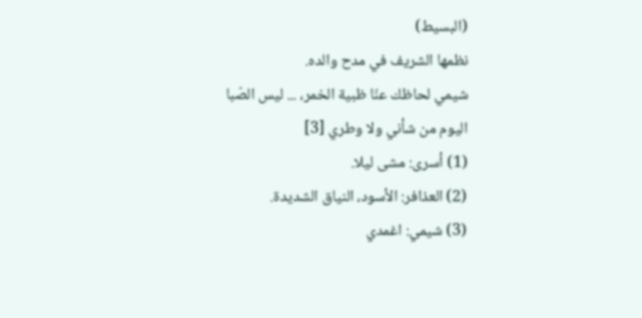(البسيط)
نظمها الشريف في مدح والده.
شيمي لحاظك عنّا ظبية الخمر، ... ليس الصّبا اليوم من شأني ولا وطري [3]
(1) أسرى: مشى ليلا.
(2) العذافر: الأسود، النياق الشديدة.
(3) شيمي: اغمدي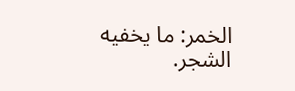الخمر: ما يخفيه الشجر.